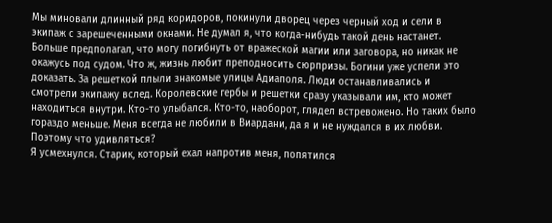Мы миновали длинный ряд коридоров, покинули дворец через черный ход и сели в экипаж с зарешеченными окнами. Не думал я, что когда-нибудь такой день настанет. Больше предполагал, что могу погибнуть от вражеской магии или заговора, но никак не окажусь под судом. Что ж, жизнь любит преподносить сюрпризы. Богини уже успели это доказать. За решеткой плыли знакомые улицы Адиаполя. Люди останавливались и смотрели экипажу вслед. Королевские гербы и решетки сразу указывали им, кто может находиться внутри. Кто-то улыбался. Кто-то, наоборот, глядел встревожено. Но таких было гораздо меньше. Меня всегда не любили в Виардани, да я и не нуждался в их любви. Поэтому что удивляться?
Я усмехнулся. Старик, который ехал напротив меня, попятился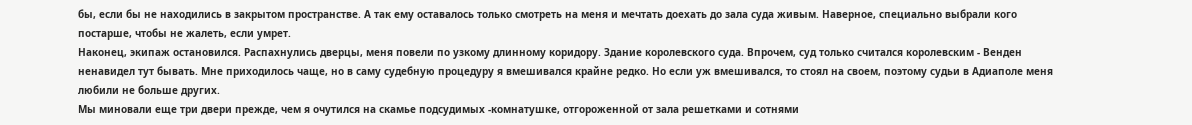бы, если бы не находились в закрытом пространстве. А так ему оставалось только смотреть на меня и мечтать доехать до зала суда живым. Наверное, специально выбрали кого постарше, чтобы не жалеть, если умрет.
Наконец, экипаж остановился. Распахнулись дверцы, меня повели по узкому длинному коридору. Здание королевского суда. Впрочем, суд только считался королевским - Венден ненавидел тут бывать. Мне приходилось чаще, но в саму судебную процедуру я вмешивался крайне редко. Но если уж вмешивался, то стоял на своем, поэтому судьи в Адиаполе меня любили не больше других.
Мы миновали еще три двери прежде, чем я очутился на скамье подсудимых -комнатушке, отгороженной от зала решетками и сотнями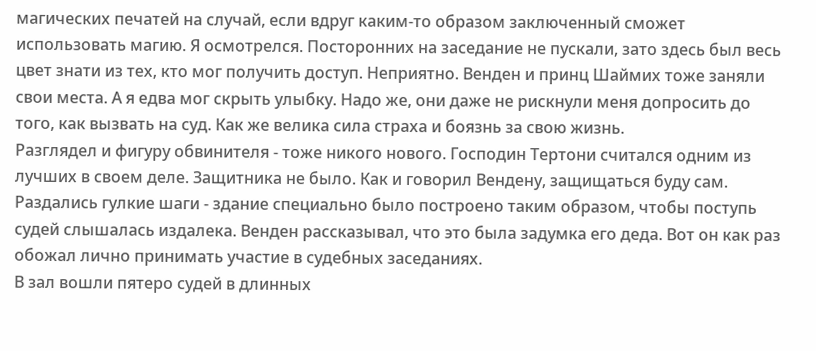магических печатей на случай, если вдруг каким-то образом заключенный сможет использовать магию. Я осмотрелся. Посторонних на заседание не пускали, зато здесь был весь цвет знати из тех, кто мог получить доступ. Неприятно. Венден и принц Шаймих тоже заняли свои места. А я едва мог скрыть улыбку. Надо же, они даже не рискнули меня допросить до того, как вызвать на суд. Как же велика сила страха и боязнь за свою жизнь.
Разглядел и фигуру обвинителя - тоже никого нового. Господин Тертони считался одним из лучших в своем деле. Защитника не было. Как и говорил Вендену, защищаться буду сам.
Раздались гулкие шаги - здание специально было построено таким образом, чтобы поступь судей слышалась издалека. Венден рассказывал, что это была задумка его деда. Вот он как раз обожал лично принимать участие в судебных заседаниях.
В зал вошли пятеро судей в длинных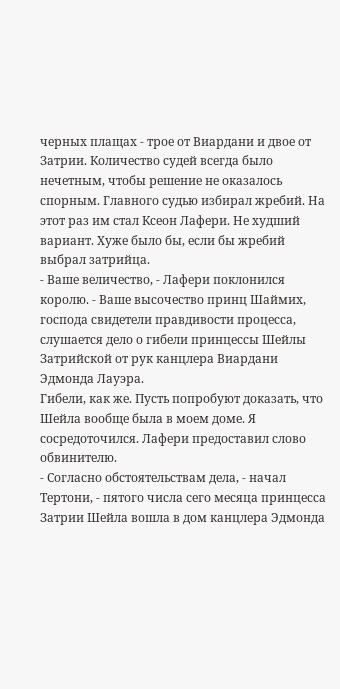черных плащах - трое от Виардани и двое от Затрии. Количество судей всегда было нечетным, чтобы решение не оказалось спорным. Главного судью избирал жребий. На этот раз им стал Ксеон Лафери. Не худший вариант. Хуже было бы, если бы жребий выбрал затрийца.
- Ваше величество, - Лафери поклонился королю. - Ваше высочество принц Шаймих, господа свидетели правдивости процесса, слушается дело о гибели принцессы Шейлы Затрийской от рук канцлера Виардани Эдмонда Лауэра.
Гибели, как же. Пусть попробуют доказать, что Шейла вообще была в моем доме. Я сосредоточился. Лафери предоставил слово обвинителю.
- Согласно обстоятельствам дела, - начал Тертони, - пятого числа сего месяца принцесса Затрии Шейла вошла в дом канцлера Эдмонда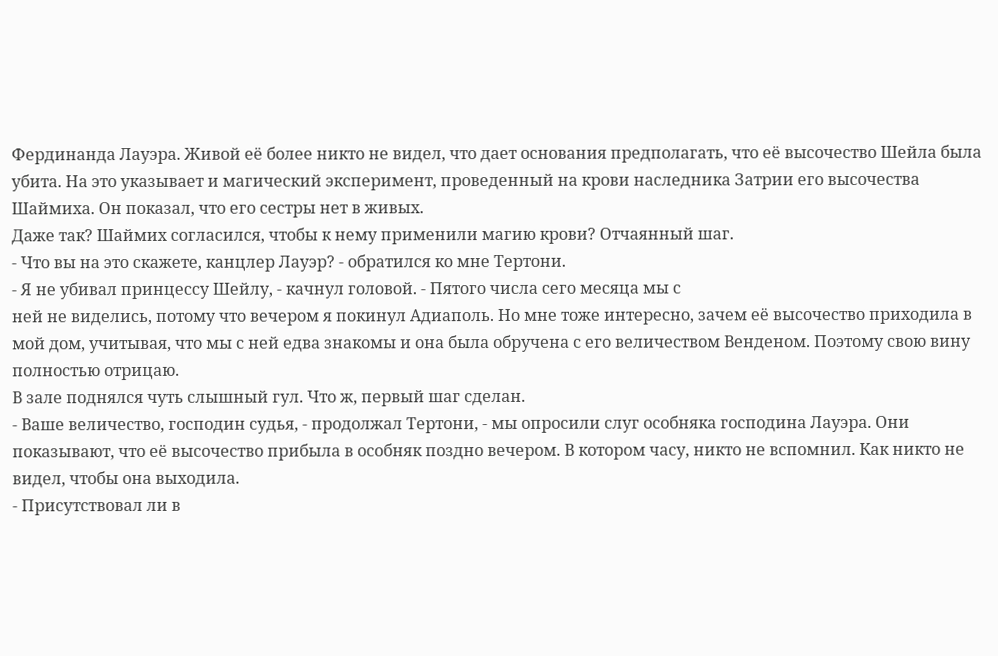Фердинанда Лауэра. Живой её более никто не видел, что дает основания предполагать, что её высочество Шейла была убита. На это указывает и магический эксперимент, проведенный на крови наследника Затрии его высочества Шаймиха. Он показал, что его сестры нет в живых.
Даже так? Шаймих согласился, чтобы к нему применили магию крови? Отчаянный шаг.
- Что вы на это скажете, канцлер Лауэр? - обратился ко мне Тертони.
- Я не убивал принцессу Шейлу, - качнул головой. - Пятого числа сего месяца мы с
ней не виделись, потому что вечером я покинул Адиаполь. Но мне тоже интересно, зачем её высочество приходила в мой дом, учитывая, что мы с ней едва знакомы и она была обручена с его величеством Венденом. Поэтому свою вину полностью отрицаю.
В зале поднялся чуть слышный гул. Что ж, первый шаг сделан.
- Ваше величество, господин судья, - продолжал Тертони, - мы опросили слуг особняка господина Лауэра. Они показывают, что её высочество прибыла в особняк поздно вечером. В котором часу, никто не вспомнил. Как никто не видел, чтобы она выходила.
- Присутствовал ли в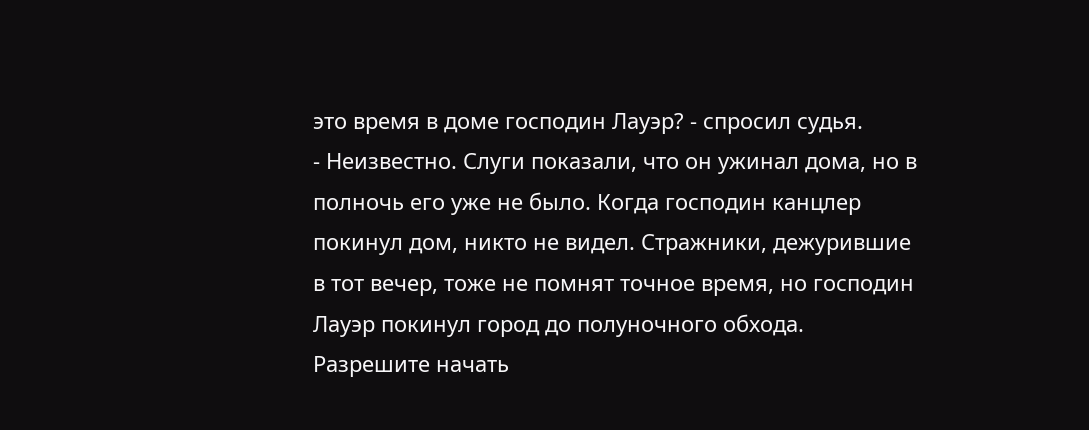это время в доме господин Лауэр? - спросил судья.
- Неизвестно. Слуги показали, что он ужинал дома, но в полночь его уже не было. Когда господин канцлер покинул дом, никто не видел. Стражники, дежурившие в тот вечер, тоже не помнят точное время, но господин Лауэр покинул город до полуночного обхода. Разрешите начать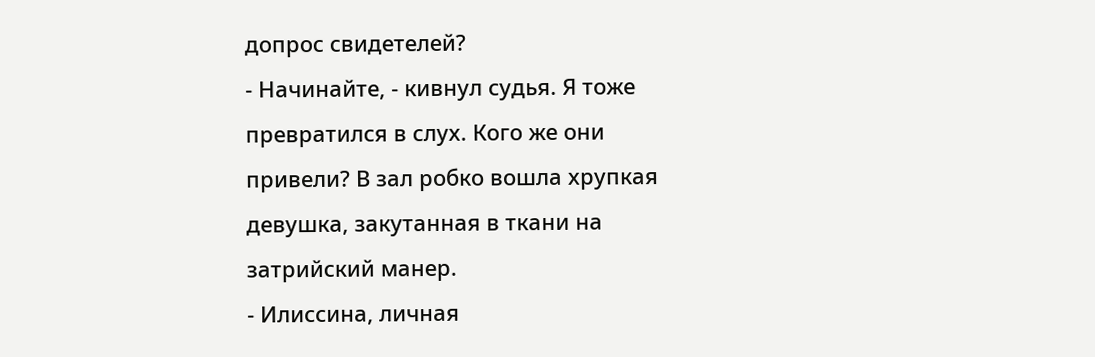допрос свидетелей?
- Начинайте, - кивнул судья. Я тоже превратился в слух. Кого же они привели? В зал робко вошла хрупкая девушка, закутанная в ткани на затрийский манер.
- Илиссина, личная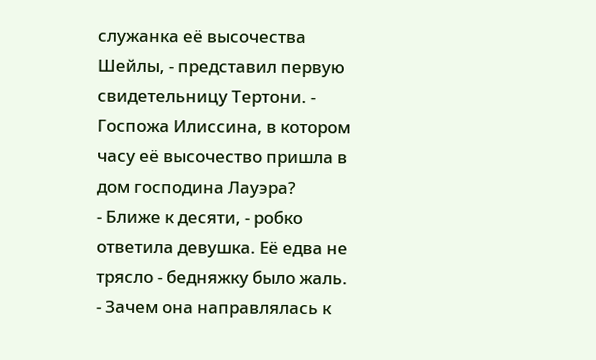служанка её высочества Шейлы, - представил первую
свидетельницу Тертони. - Госпожа Илиссина, в котором часу её высочество пришла в дом господина Лауэра?
- Ближе к десяти, - робко ответила девушка. Её едва не трясло - бедняжку было жаль.
- Зачем она направлялась к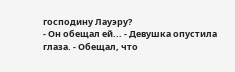господину Лауэру?
- Он обещал ей... - Девушка опустила глаза. - Обещал, что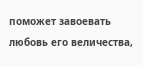поможет завоевать любовь его величества,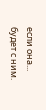если она... будет с ним.